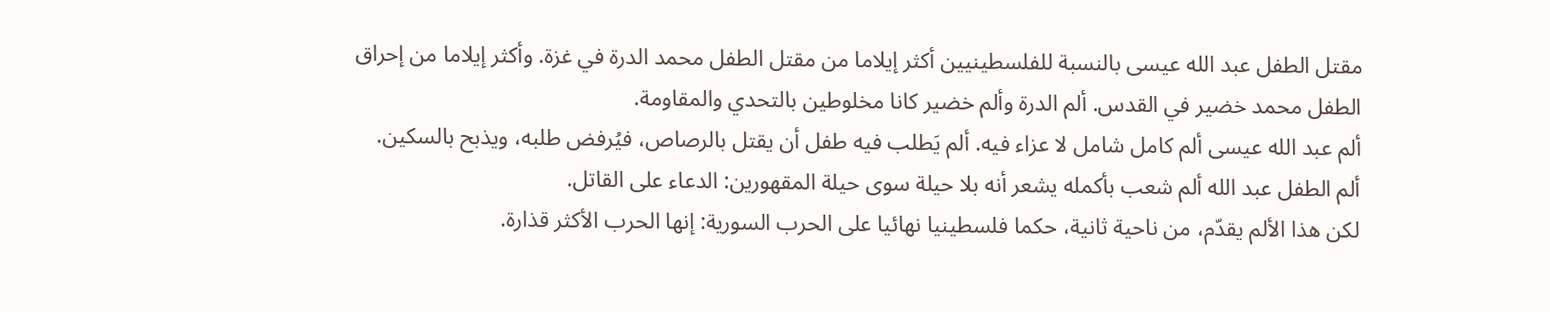مقتل الطفل عبد الله عيسى بالنسبة للفلسطينيين أكثر إيلاما من مقتل الطفل محمد الدرة في غزة. وأكثر إيلاما من إحراق الطفل محمد خضير في القدس. ألم الدرة وألم خضير كانا مخلوطين بالتحدي والمقاومة.
ألم عبد الله عيسى ألم كامل شامل لا عزاء فيه. ألم يَطلب فيه طفل أن يقتل بالرصاص، فيُرفض طلبه، ويذبح بالسكين.
ألم الطفل عبد الله ألم شعب بأكمله يشعر أنه بلا حيلة سوى حيلة المقهورين: الدعاء على القاتل.
لكن هذا الألم يقدّم، من ناحية ثانية، حكما فلسطينيا نهائيا على الحرب السورية: إنها الحرب الأكثر قذارة.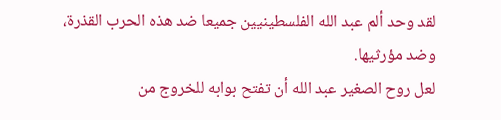لقد وحد ألم عبد الله الفلسطينيين جميعا ضد هذه الحرب القذرة، وضد مؤرثيها.
لعل روح الصغير عبد الله أن تفتح بوابه للخروج من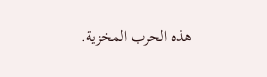هذه الحرب المخزية.